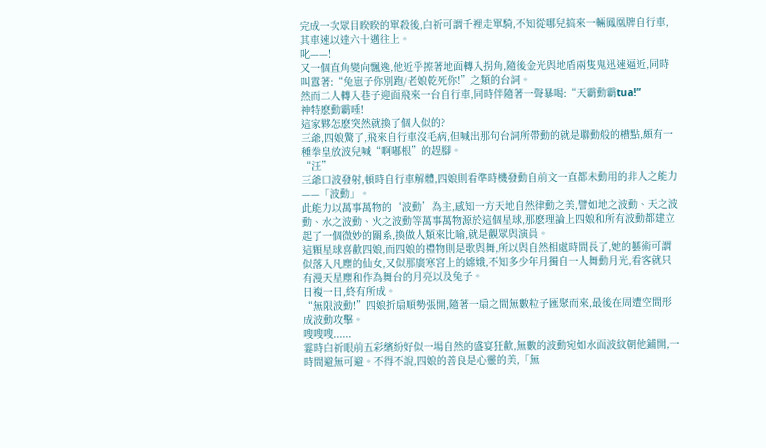完成一次眾目睽睽的單殺後,白祈可謂千裡走單騎,不知從哪兒搞來一輛鳳凰牌自行車,其車速以達六十邁往上。
叱——!
又一個直角變向飄逸,他近乎擦著地面轉入拐角,隨後金光與地盾兩隻鬼迅速逼近,同時叫囂著:“兔崽子你別跑/老娘乾死你!”之類的台詞。
然而二人轉入巷子迎面飛來一台自行車,同時伴隨著一聲暴喝:“天霸動霸tua!”
神特麽動霸唾!
這家夥怎麽突然就換了個人似的?
三爺,四娘驚了,飛來自行車沒毛病,但喊出那句台詞所帶動的就是聯動般的槽點,頗有一種拳皇放波兒喊“啊嘟根”的趕腳。
“汪”
三爺口波發射,頓時自行車解體,四娘則看準時機發動自前文一直都未動用的非人之能力——「波動」。
此能力以萬事萬物的‘波動’為主,感知一方天地自然律動之美,譬如地之波動、天之波動、水之波動、火之波動等萬事萬物源於這個星球,那麽理論上四娘和所有波動都建立起了一個微妙的關系,換做人類來比喻,就是觀眾與演員。
這顆星球喜歡四娘,而四娘的禮物則是歌與舞,所以與自然相處時間長了,她的藝術可謂似落入凡塵的仙女,又似那廣寒宮上的嫦娥,不知多少年月獨自一人舞動月光,看客就只有漫天星塵和作為舞台的月亮以及兔子。
日複一日,終有所成。
“無限波動!”四娘折扇順勢張開,隨著一扇之間無數粒子匯聚而來,最後在周遭空間形成波動攻擊。
嗖嗖嗖......
霎時白祈眼前五彩繽紛好似一場自然的盛宴狂歡,無數的波動宛如水面波紋朝他鋪開,一時間避無可避。不得不說,四娘的善良是心靈的美,「無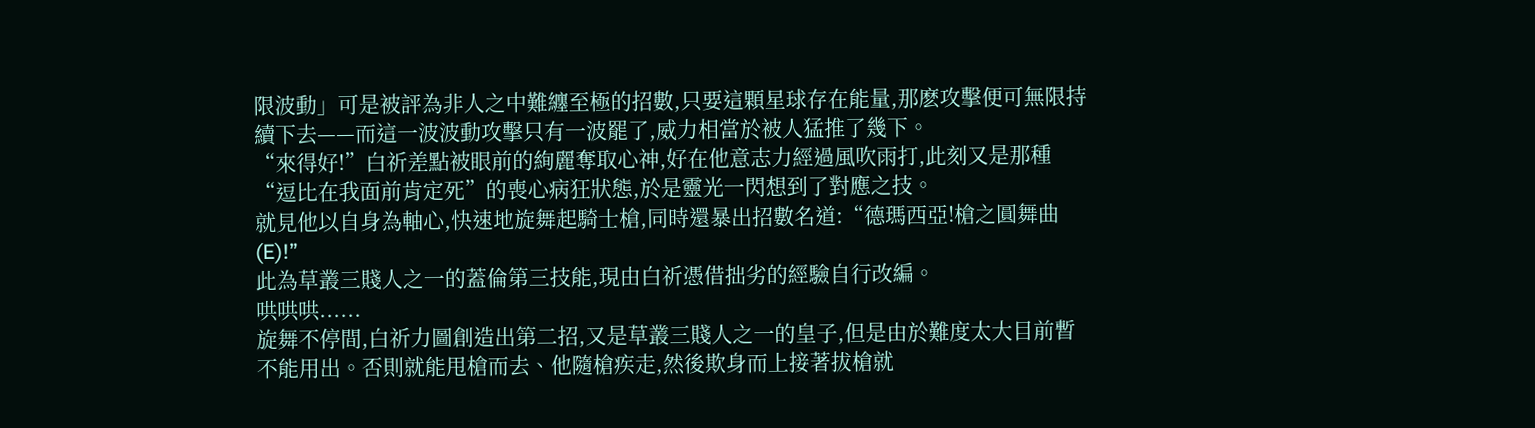限波動」可是被評為非人之中難纏至極的招數,只要這顆星球存在能量,那麽攻擊便可無限持續下去——而這一波波動攻擊只有一波罷了,威力相當於被人猛推了幾下。
“來得好!”白祈差點被眼前的絢麗奪取心神,好在他意志力經過風吹雨打,此刻又是那種“逗比在我面前肯定死”的喪心病狂狀態,於是靈光一閃想到了對應之技。
就見他以自身為軸心,快速地旋舞起騎士槍,同時還暴出招數名道:“德瑪西亞!槍之圓舞曲(E)!”
此為草叢三賤人之一的蓋倫第三技能,現由白祈憑借拙劣的經驗自行改編。
哄哄哄......
旋舞不停間,白祈力圖創造出第二招,又是草叢三賤人之一的皇子,但是由於難度太大目前暫不能用出。否則就能甩槍而去、他隨槍疾走,然後欺身而上接著拔槍就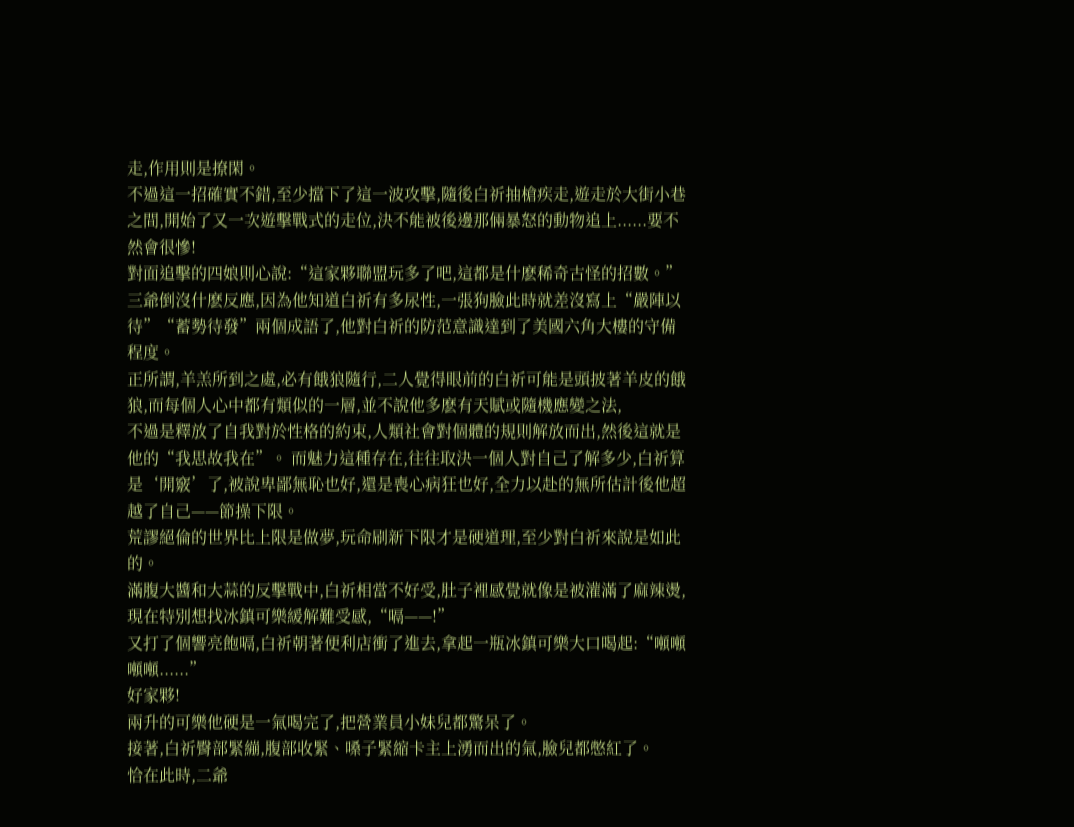走,作用則是撩閑。
不過這一招確實不錯,至少擋下了這一波攻擊,隨後白祈抽槍疾走,遊走於大街小巷之間,開始了又一次遊擊戰式的走位,決不能被後邊那倆暴怒的動物追上......要不然會很慘!
對面追擊的四娘則心說:“這家夥聯盟玩多了吧,這都是什麽稀奇古怪的招數。”
三爺倒沒什麽反應,因為他知道白祈有多尿性,一張狗臉此時就差沒寫上“嚴陣以待”“蓄勢待發”兩個成語了,他對白祈的防范意識達到了美國六角大樓的守備程度。
正所謂,羊羔所到之處,必有餓狼隨行,二人覺得眼前的白祈可能是頭披著羊皮的餓狼,而每個人心中都有類似的一層,並不說他多麽有天賦或隨機應變之法,
不過是釋放了自我對於性格的約束,人類社會對個體的規則解放而出,然後這就是他的“我思故我在”。 而魅力這種存在,往往取決一個人對自己了解多少,白祈算是‘開竅’了,被說卑鄙無恥也好,還是喪心病狂也好,全力以赴的無所估計後他超越了自己——節操下限。
荒謬絕倫的世界比上限是做夢,玩命刷新下限才是硬道理,至少對白祈來說是如此的。
滿腹大醬和大蒜的反擊戰中,白祈相當不好受,肚子裡感覺就像是被灌滿了麻辣燙,現在特別想找冰鎮可樂緩解難受感,“嗝——!”
又打了個響亮飽嗝,白祈朝著便利店衝了進去,拿起一瓶冰鎮可樂大口喝起:“噸噸噸噸......”
好家夥!
兩升的可樂他硬是一氣喝完了,把營業員小妹兒都驚呆了。
接著,白祈臀部緊繃,腹部收緊、嗓子緊縮卡主上湧而出的氣,臉兒都憋紅了。
恰在此時,二爺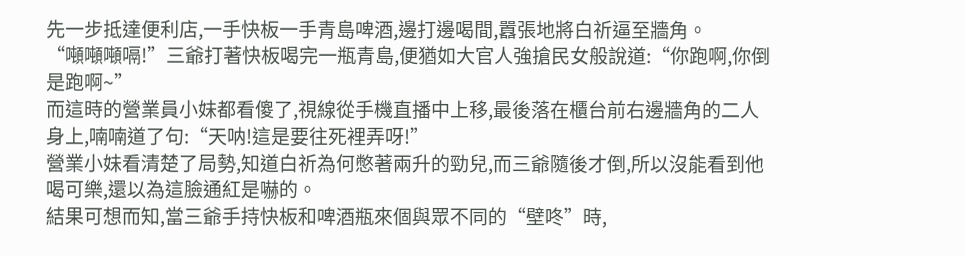先一步抵達便利店,一手快板一手青島啤酒,邊打邊喝間,囂張地將白祈逼至牆角。
“噸噸噸嗝!”三爺打著快板喝完一瓶青島,便猶如大官人強搶民女般說道:“你跑啊,你倒是跑啊~”
而這時的營業員小妹都看傻了,視線從手機直播中上移,最後落在櫃台前右邊牆角的二人身上,喃喃道了句:“天呐!這是要往死裡弄呀!”
營業小妹看清楚了局勢,知道白祈為何憋著兩升的勁兒,而三爺隨後才倒,所以沒能看到他喝可樂,還以為這臉通紅是嚇的。
結果可想而知,當三爺手持快板和啤酒瓶來個與眾不同的“壁咚”時,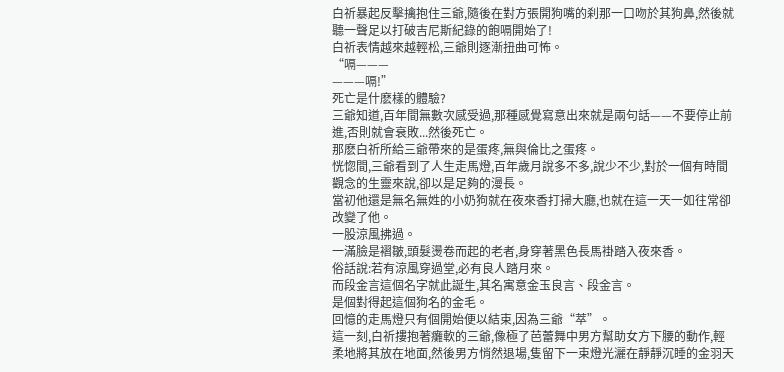白祈暴起反擊擒抱住三爺,隨後在對方張開狗嘴的刹那一口吻於其狗鼻,然後就聽一聲足以打破吉尼斯紀錄的飽嗝開始了!
白祈表情越來越輕松,三爺則逐漸扭曲可怖。
“嗝———
———嗝!”
死亡是什麽樣的體驗?
三爺知道,百年間無數次感受過,那種感覺寫意出來就是兩句話——不要停止前進,否則就會衰敗...然後死亡。
那麽白祈所給三爺帶來的是蛋疼,無與倫比之蛋疼。
恍惚間,三爺看到了人生走馬燈,百年歲月說多不多,說少不少,對於一個有時間觀念的生靈來說,卻以是足夠的漫長。
當初他還是無名無姓的小奶狗就在夜來香打掃大廳,也就在這一天一如往常卻改變了他。
一股涼風拂過。
一滿臉是褶皺,頭髮燙卷而起的老者,身穿著黑色長馬褂踏入夜來香。
俗話說:若有涼風穿過堂,必有良人踏月來。
而段金言這個名字就此誕生,其名寓意金玉良言、段金言。
是個對得起這個狗名的金毛。
回憶的走馬燈只有個開始便以結束,因為三爺“萃”。
這一刻,白祈摟抱著癱軟的三爺,像極了芭蕾舞中男方幫助女方下腰的動作,輕柔地將其放在地面,然後男方悄然退場,隻留下一束燈光灑在靜靜沉睡的金羽天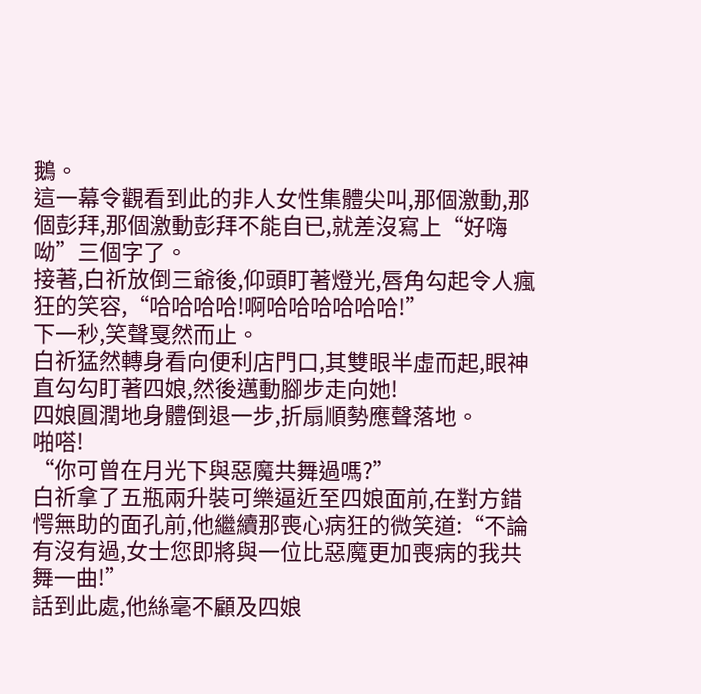鵝。
這一幕令觀看到此的非人女性集體尖叫,那個激動,那個彭拜,那個激動彭拜不能自已,就差沒寫上“好嗨呦”三個字了。
接著,白祈放倒三爺後,仰頭盯著燈光,唇角勾起令人瘋狂的笑容,“哈哈哈哈!啊哈哈哈哈哈哈!”
下一秒,笑聲戛然而止。
白祈猛然轉身看向便利店門口,其雙眼半虛而起,眼神直勾勾盯著四娘,然後邁動腳步走向她!
四娘圓潤地身體倒退一步,折扇順勢應聲落地。
啪嗒!
“你可曾在月光下與惡魔共舞過嗎?”
白祈拿了五瓶兩升裝可樂逼近至四娘面前,在對方錯愕無助的面孔前,他繼續那喪心病狂的微笑道:“不論有沒有過,女士您即將與一位比惡魔更加喪病的我共舞一曲!”
話到此處,他絲毫不顧及四娘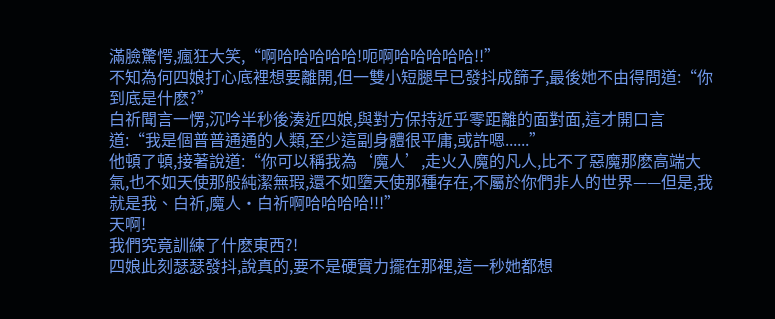滿臉驚愕,瘋狂大笑,“啊哈哈哈哈哈!呃啊哈哈哈哈哈!!”
不知為何四娘打心底裡想要離開,但一雙小短腿早已發抖成篩子,最後她不由得問道:“你到底是什麽?”
白祈聞言一愣,沉吟半秒後湊近四娘,與對方保持近乎零距離的面對面,這才開口言道:“我是個普普通通的人類,至少這副身體很平庸,或許嗯......”
他頓了頓,接著說道:“你可以稱我為‘魔人’,走火入魔的凡人,比不了惡魔那麽高端大氣,也不如天使那般純潔無瑕,還不如墮天使那種存在,不屬於你們非人的世界——但是,我就是我、白祈,魔人·白祈啊哈哈哈哈!!!”
天啊!
我們究竟訓練了什麽東西?!
四娘此刻瑟瑟發抖,說真的,要不是硬實力擺在那裡,這一秒她都想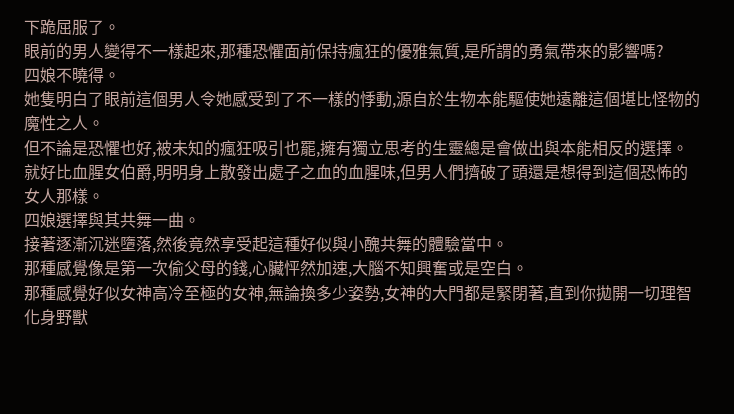下跪屈服了。
眼前的男人變得不一樣起來,那種恐懼面前保持瘋狂的優雅氣質,是所謂的勇氣帶來的影響嗎?
四娘不曉得。
她隻明白了眼前這個男人令她感受到了不一樣的悸動,源自於生物本能驅使她遠離這個堪比怪物的魔性之人。
但不論是恐懼也好,被未知的瘋狂吸引也罷,擁有獨立思考的生靈總是會做出與本能相反的選擇。
就好比血腥女伯爵,明明身上散發出處子之血的血腥味,但男人們擠破了頭還是想得到這個恐怖的女人那樣。
四娘選擇與其共舞一曲。
接著逐漸沉迷墮落,然後竟然享受起這種好似與小醜共舞的體驗當中。
那種感覺像是第一次偷父母的錢,心臟怦然加速,大腦不知興奮或是空白。
那種感覺好似女神高冷至極的女神,無論換多少姿勢,女神的大門都是緊閉著,直到你拋開一切理智化身野獸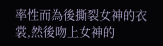率性而為後撕裂女神的衣裳,然後吻上女神的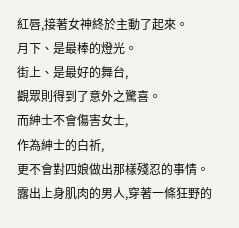紅唇,接著女神終於主動了起來。
月下、是最棒的燈光。
街上、是最好的舞台,
觀眾則得到了意外之驚喜。
而紳士不會傷害女士,
作為紳士的白祈,
更不會對四娘做出那樣殘忍的事情。
露出上身肌肉的男人,穿著一條狂野的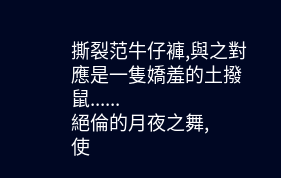撕裂范牛仔褲,與之對應是一隻嬌羞的土撥鼠......
絕倫的月夜之舞,
使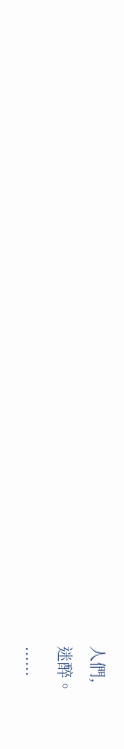人們,
迷醉。
......